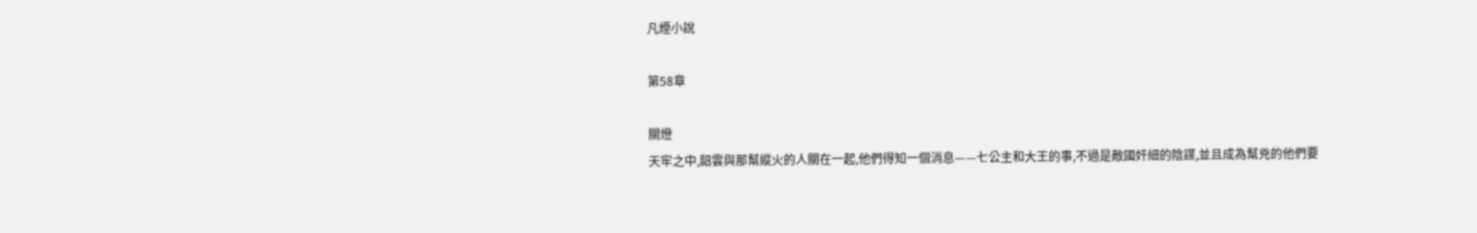凡煙小說

第58章

關燈
天牢之中,韶雲與那幫縱火的人關在一起,他們得知一個消息——七公主和大王的事,不過是敵國奸細的陰謀,並且成為幫兇的他們要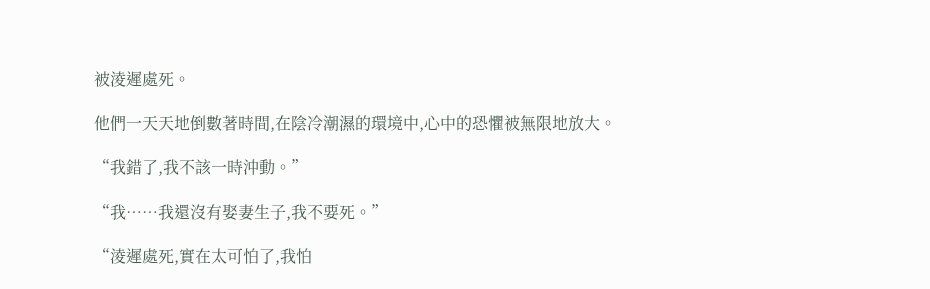被淩遲處死。

他們一天天地倒數著時間,在陰冷潮濕的環境中,心中的恐懼被無限地放大。

“我錯了,我不該一時沖動。”

“我……我還沒有娶妻生子,我不要死。”

“淩遲處死,實在太可怕了,我怕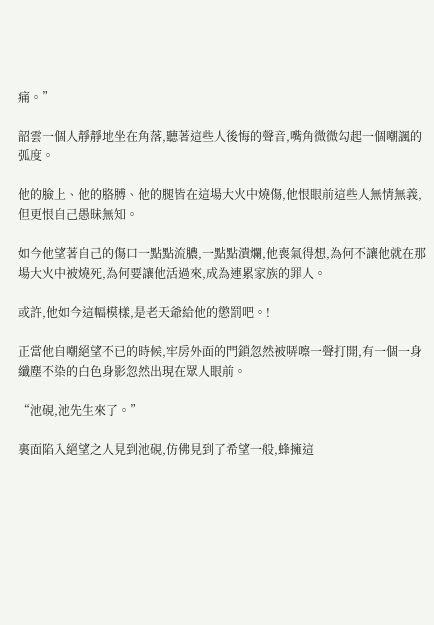痛。”

韶雲一個人靜靜地坐在角落,聽著這些人後悔的聲音,嘴角微微勾起一個嘲諷的弧度。

他的臉上、他的胳膊、他的腿皆在這場大火中燒傷,他恨眼前這些人無情無義,但更恨自己愚昧無知。

如今他望著自己的傷口一點點流膿,一點點潰爛,他喪氣得想,為何不讓他就在那場大火中被燒死,為何要讓他活過來,成為連累家族的罪人。

或許,他如今這幅模樣,是老天爺給他的懲罰吧。!

正當他自嘲絕望不已的時候,牢房外面的門鎖忽然被哢嚓一聲打開,有一個一身纖塵不染的白色身影忽然出現在眾人眼前。

“池硯,池先生來了。”

裏面陷入絕望之人見到池硯,仿佛見到了希望一般,蜂擁這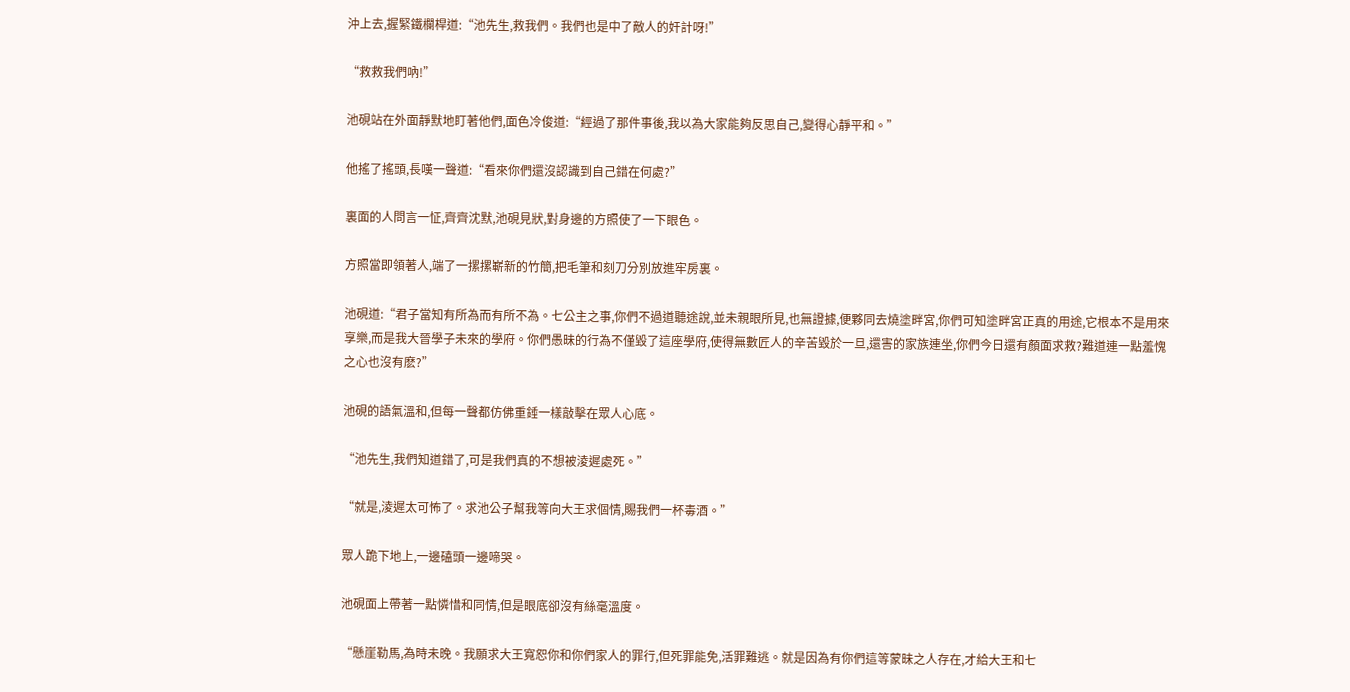沖上去,握緊鐵欄桿道:“池先生,救我們。我們也是中了敵人的奸計呀!”

“救救我們吶!”

池硯站在外面靜默地盯著他們,面色冷俊道:“經過了那件事後,我以為大家能夠反思自己,變得心靜平和。”

他搖了搖頭,長嘆一聲道:“看來你們還沒認識到自己錯在何處?”

裏面的人問言一怔,齊齊沈默,池硯見狀,對身邊的方照使了一下眼色。

方照當即領著人,端了一摞摞嶄新的竹簡,把毛筆和刻刀分別放進牢房裏。

池硯道:“君子當知有所為而有所不為。七公主之事,你們不過道聽途說,並未親眼所見,也無證據,便夥同去燒塗畔宮,你們可知塗畔宮正真的用途,它根本不是用來享樂,而是我大晉學子未來的學府。你們愚昧的行為不僅毀了這座學府,使得無數匠人的辛苦毀於一旦,還害的家族連坐,你們今日還有顏面求救?難道連一點羞愧之心也沒有麽?”

池硯的語氣溫和,但每一聲都仿佛重錘一樣敲擊在眾人心底。

“池先生,我們知道錯了,可是我們真的不想被淩遲處死。”

“就是,淩遲太可怖了。求池公子幫我等向大王求個情,賜我們一杯毒酒。”

眾人跪下地上,一邊磕頭一邊啼哭。

池硯面上帶著一點憐惜和同情,但是眼底卻沒有絲毫溫度。

“懸崖勒馬,為時未晚。我願求大王寬恕你和你們家人的罪行,但死罪能免,活罪難逃。就是因為有你們這等蒙昧之人存在,才給大王和七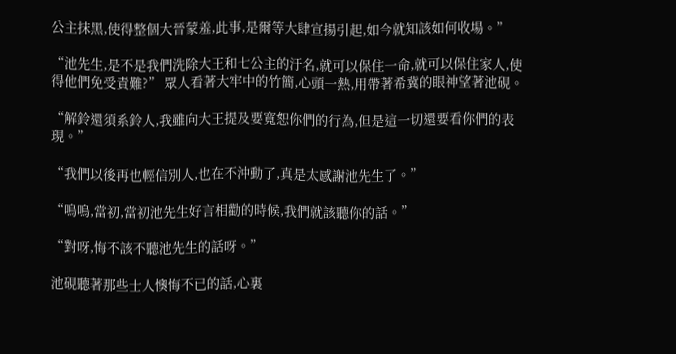公主抹黑,使得整個大晉蒙羞,此事,是爾等大肆宣揚引起,如今就知該如何收場。”

“池先生,是不是我們洗除大王和七公主的汙名,就可以保住一命,就可以保住家人,使得他們免受責難?” 眾人看著大牢中的竹簡,心頭一熱,用帶著希冀的眼神望著池硯。

“解鈴還須系鈴人,我雖向大王提及要寬恕你們的行為,但是這一切還要看你們的表現。”

“我們以後再也輕信別人,也在不沖動了,真是太感謝池先生了。”

“嗚嗚,當初,當初池先生好言相勸的時候,我們就該聽你的話。”

“對呀,悔不該不聽池先生的話呀。”

池硯聽著那些士人懊悔不已的話,心裏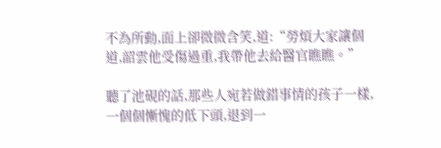不為所動,面上卻微微含笑,道:“勞煩大家讓個道,韶雲他受傷過重,我帶他去給醫官瞧瞧。”

聽了池硯的話,那些人宛若做錯事情的孩子一樣,一個個慚愧的低下頭,退到一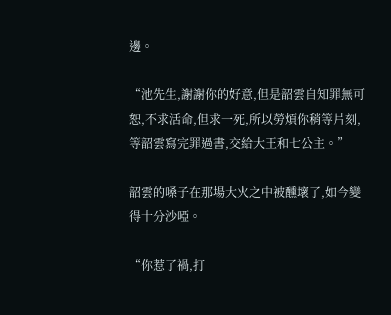邊。

“池先生,謝謝你的好意,但是韶雲自知罪無可恕,不求活命,但求一死,所以勞煩你稍等片刻,等韶雲寫完罪過書,交給大王和七公主。”

韶雲的嗓子在那場大火之中被醺壞了,如今變得十分沙啞。

“你惹了禍,打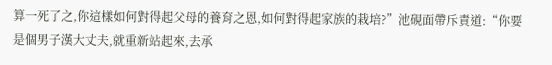算一死了之,你這樣如何對得起父母的養育之恩,如何對得起家族的栽培?”池硯面帶斥責道:“你要是個男子漢大丈夫,就重新站起來,去承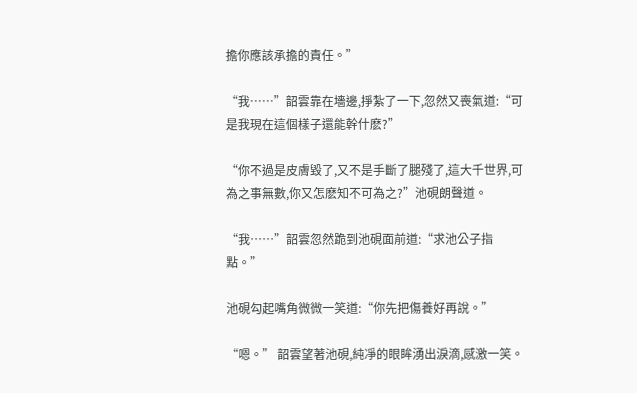擔你應該承擔的責任。”

“我……”韶雲靠在墻邊,掙紮了一下,忽然又喪氣道:“可是我現在這個樣子還能幹什麽?”

“你不過是皮膚毀了,又不是手斷了腿殘了,這大千世界,可為之事無數,你又怎麽知不可為之?”池硯朗聲道。

“我……”韶雲忽然跪到池硯面前道:“求池公子指點。”

池硯勾起嘴角微微一笑道:“你先把傷養好再說。”

“嗯。” 韶雲望著池硯,純凈的眼眸湧出淚滴,感激一笑。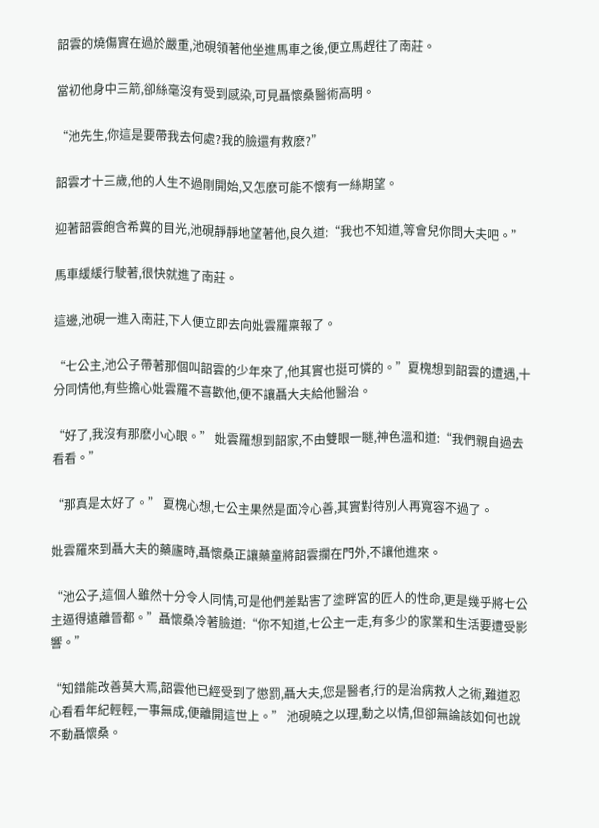韶雲的燒傷實在過於嚴重,池硯領著他坐進馬車之後,便立馬趕往了南莊。

當初他身中三箭,卻絲毫沒有受到感染,可見聶懷桑醫術高明。

“池先生,你這是要帶我去何處?我的臉還有救麽?”

韶雲才十三歲,他的人生不過剛開始,又怎麽可能不懷有一絲期望。

迎著韶雲飽含希冀的目光,池硯靜靜地望著他,良久道:“我也不知道,等會兒你問大夫吧。”

馬車緩緩行駛著,很快就進了南莊。

這邊,池硯一進入南莊,下人便立即去向妣雲羅稟報了。

“七公主,池公子帶著那個叫韶雲的少年來了,他其實也挺可憐的。”夏槐想到韶雲的遭遇,十分同情他,有些擔心妣雲羅不喜歡他,便不讓聶大夫給他醫治。

“好了,我沒有那麽小心眼。” 妣雲羅想到韶家,不由雙眼一瞇,神色溫和道:“我們親自過去看看。”

“那真是太好了。” 夏槐心想,七公主果然是面冷心善,其實對待別人再寬容不過了。

妣雲羅來到聶大夫的藥廬時,聶懷桑正讓藥童將韶雲攔在門外,不讓他進來。

“池公子,這個人雖然十分令人同情,可是他們差點害了塗畔宮的匠人的性命,更是幾乎將七公主逼得遠離晉都。”聶懷桑冷著臉道:“你不知道,七公主一走,有多少的家業和生活要遭受影響。”

“知錯能改善莫大焉,韶雲他已經受到了懲罰,聶大夫,您是醫者,行的是治病救人之術,難道忍心看看年紀輕輕,一事無成,便離開這世上。” 池硯曉之以理,動之以情,但卻無論該如何也說不動聶懷桑。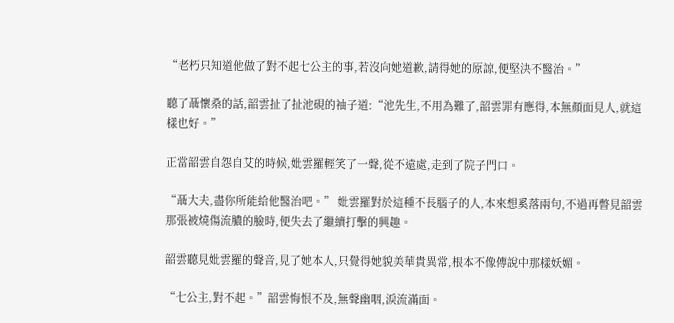“老朽只知道他做了對不起七公主的事,若沒向她道歉,請得她的原諒,便堅決不醫治。”

聽了聶懷桑的話,韶雲扯了扯池硯的袖子道:“池先生,不用為難了,韶雲罪有應得,本無顏面見人,就這樣也好。”

正當韶雲自怨自艾的時候,妣雲羅輕笑了一聲,從不遠處,走到了院子門口。

“聶大夫,盡你所能給他醫治吧。” 妣雲羅對於這種不長腦子的人,本來想奚落兩句,不過再瞥見韶雲那張被燒傷流膿的臉時,便失去了繼續打擊的興趣。

韶雲聽見妣雲羅的聲音,見了她本人,只覺得她貌美華貴異常,根本不像傳說中那樣妖媚。

“七公主,對不起。”韶雲悔恨不及,無聲幽咽,淚流滿面。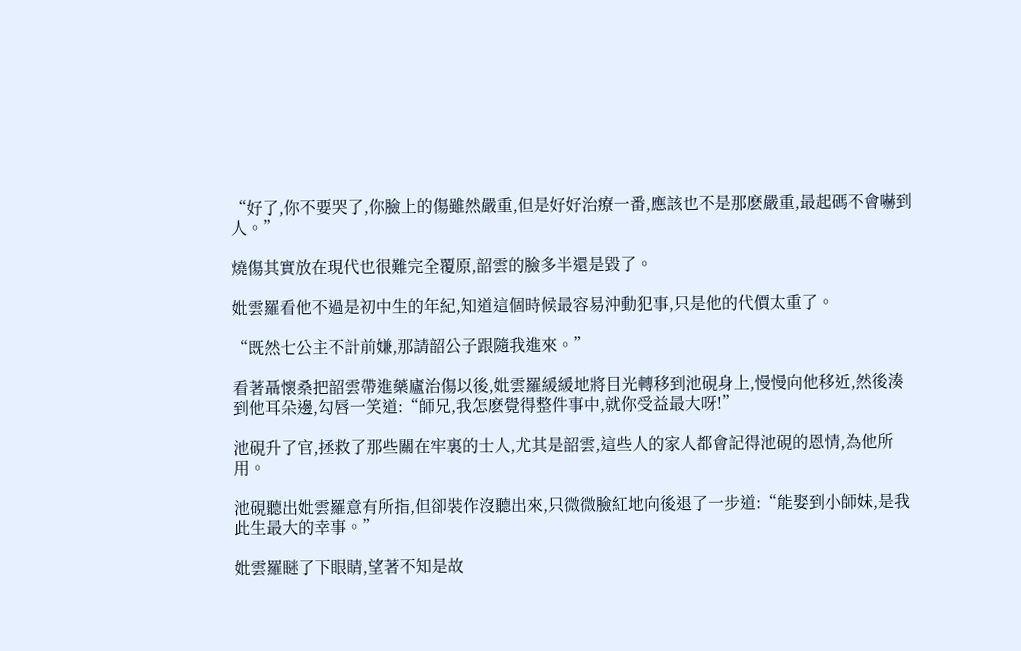“好了,你不要哭了,你臉上的傷雖然嚴重,但是好好治療一番,應該也不是那麽嚴重,最起碼不會嚇到人。”

燒傷其實放在現代也很難完全覆原,韶雲的臉多半還是毀了。

妣雲羅看他不過是初中生的年紀,知道這個時候最容易沖動犯事,只是他的代價太重了。

“既然七公主不計前嫌,那請韶公子跟隨我進來。”

看著聶懷桑把韶雲帶進藥廬治傷以後,妣雲羅緩緩地將目光轉移到池硯身上,慢慢向他移近,然後湊到他耳朵邊,勾唇一笑道:“師兄,我怎麽覺得整件事中,就你受益最大呀!”

池硯升了官,拯救了那些關在牢裏的士人,尤其是韶雲,這些人的家人都會記得池硯的恩情,為他所用。

池硯聽出妣雲羅意有所指,但卻裝作沒聽出來,只微微臉紅地向後退了一步道:“能娶到小師妹,是我此生最大的幸事。”

妣雲羅瞇了下眼睛,望著不知是故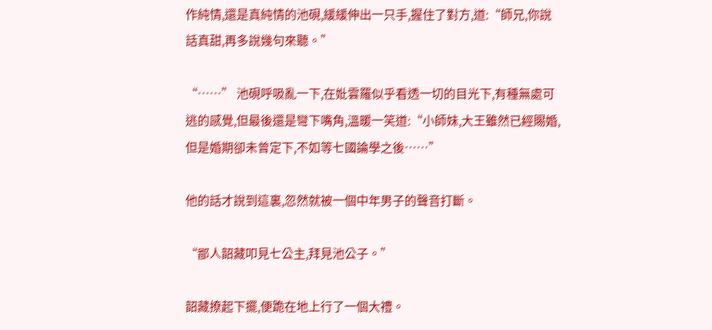作純情,還是真純情的池硯,緩緩伸出一只手,握住了對方,道:“師兄,你說話真甜,再多說幾句來聽。”

“……” 池硯呼吸亂一下,在妣雲羅似乎看透一切的目光下,有種無處可逃的感覺,但最後還是彎下嘴角,溫暖一笑道:“小師妹,大王雖然已經賜婚,但是婚期卻未曾定下,不如等七國論學之後……”

他的話才說到這裏,忽然就被一個中年男子的聲音打斷。

“鄙人韶藏叩見七公主,拜見池公子。”

韶藏撩起下擺,便跪在地上行了一個大禮。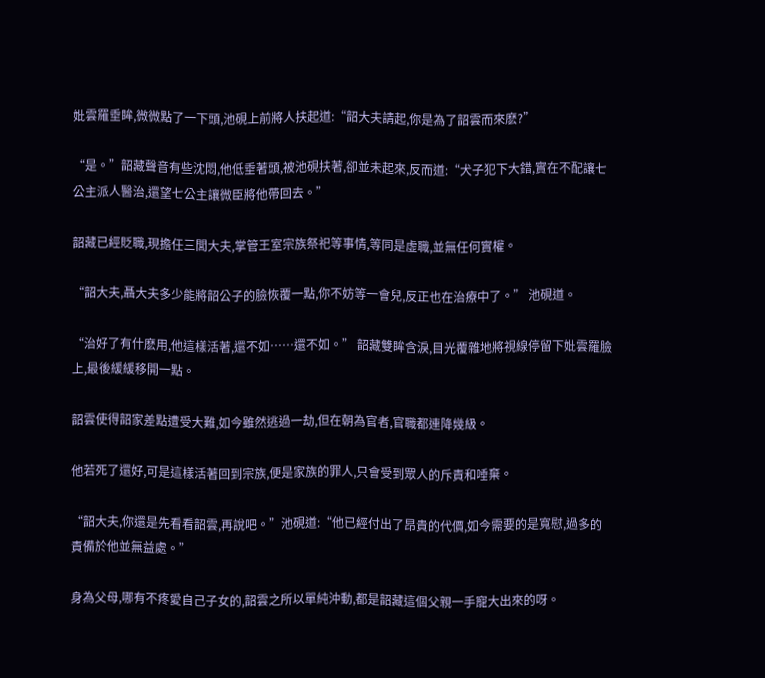妣雲羅垂眸,微微點了一下頭,池硯上前將人扶起道:“韶大夫請起,你是為了韶雲而來麽?”

“是。”韶藏聲音有些沈悶,他低垂著頭,被池硯扶著,卻並未起來,反而道:“犬子犯下大錯,實在不配讓七公主派人醫治,還望七公主讓微臣將他帶回去。”

韶藏已經貶職,現擔任三閭大夫,掌管王室宗族祭祀等事情,等同是虛職,並無任何實權。

“韶大夫,聶大夫多少能將韶公子的臉恢覆一點,你不妨等一會兒,反正也在治療中了。” 池硯道。

“治好了有什麽用,他這樣活著,還不如……還不如。” 韶藏雙眸含淚,目光覆雜地將視線停留下妣雲羅臉上,最後緩緩移開一點。

韶雲使得韶家差點遭受大難,如今雖然逃過一劫,但在朝為官者,官職都連降幾級。

他若死了還好,可是這樣活著回到宗族,便是家族的罪人,只會受到眾人的斥責和唾棄。

“韶大夫,你還是先看看韶雲,再說吧。”池硯道:“他已經付出了昂貴的代價,如今需要的是寬慰,過多的責備於他並無益處。”

身為父母,哪有不疼愛自己子女的,韶雲之所以單純沖動,都是韶藏這個父親一手寵大出來的呀。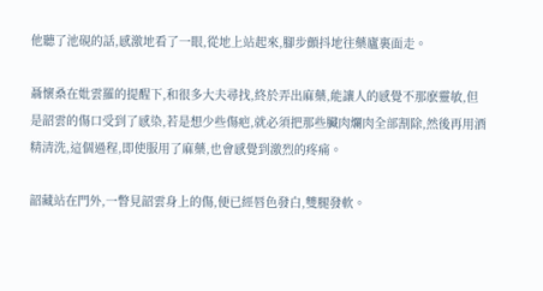他聽了池硯的話,感激地看了一眼,從地上站起來,腳步顫抖地往藥廬裏面走。

聶懷桑在妣雲羅的提醒下,和很多大夫尋找,終於弄出麻藥,能讓人的感覺不那麽靈敏,但是韶雲的傷口受到了感染,若是想少些傷疤,就必須把那些臟肉爛肉全部割除,然後再用酒精清洗,這個過程,即使服用了麻藥,也會感覺到激烈的疼痛。

韶藏站在門外,一瞥見韶雲身上的傷,便已經唇色發白,雙腿發軟。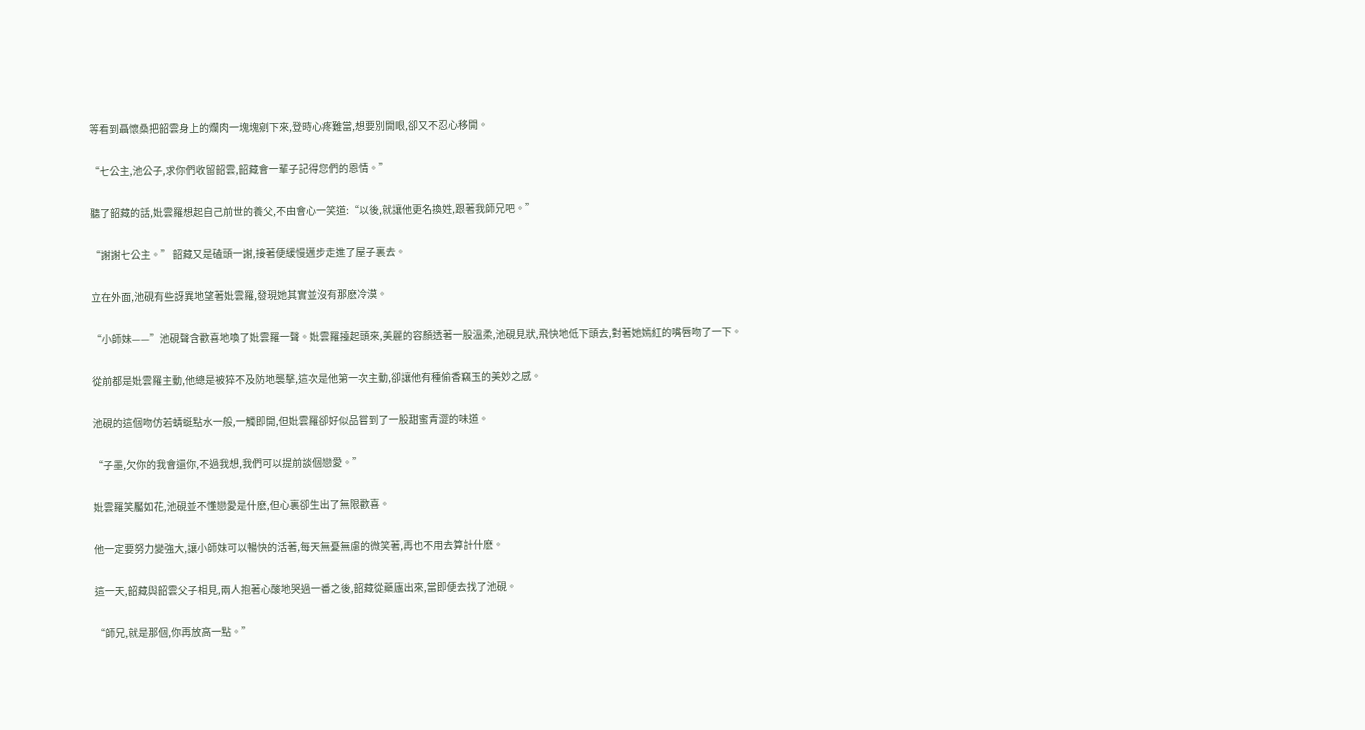等看到聶懷桑把韶雲身上的爛肉一塊塊剜下來,登時心疼難當,想要別開眼,卻又不忍心移開。

“七公主,池公子,求你們收留韶雲,韶藏會一輩子記得您們的恩情。”

聽了韶藏的話,妣雲羅想起自己前世的養父,不由會心一笑道:“以後,就讓他更名換姓,跟著我師兄吧。”

“謝謝七公主。” 韶藏又是磕頭一謝,接著便緩慢邁步走進了屋子裏去。

立在外面,池硯有些訝異地望著妣雲羅,發現她其實並沒有那麽冷漠。

“小師妹——”池硯聲含歡喜地喚了妣雲羅一聲。妣雲羅擡起頭來,美麗的容顏透著一股溫柔,池硯見狀,飛快地低下頭去,對著她嫣紅的嘴唇吻了一下。

從前都是妣雲羅主動,他總是被猝不及防地襲擊,這次是他第一次主動,卻讓他有種偷香竊玉的美妙之感。

池硯的這個吻仿若蜻蜓點水一般,一觸即開,但妣雲羅卻好似品嘗到了一股甜蜜青澀的味道。

“子墨,欠你的我會還你,不過我想,我們可以提前談個戀愛。”

妣雲羅笑靨如花,池硯並不懂戀愛是什麽,但心裏卻生出了無限歡喜。

他一定要努力變強大,讓小師妹可以暢快的活著,每天無憂無慮的微笑著,再也不用去算計什麽。

這一天,韶藏與韶雲父子相見,兩人抱著心酸地哭過一番之後,韶藏從藥廬出來,當即便去找了池硯。

“師兄,就是那個,你再放高一點。”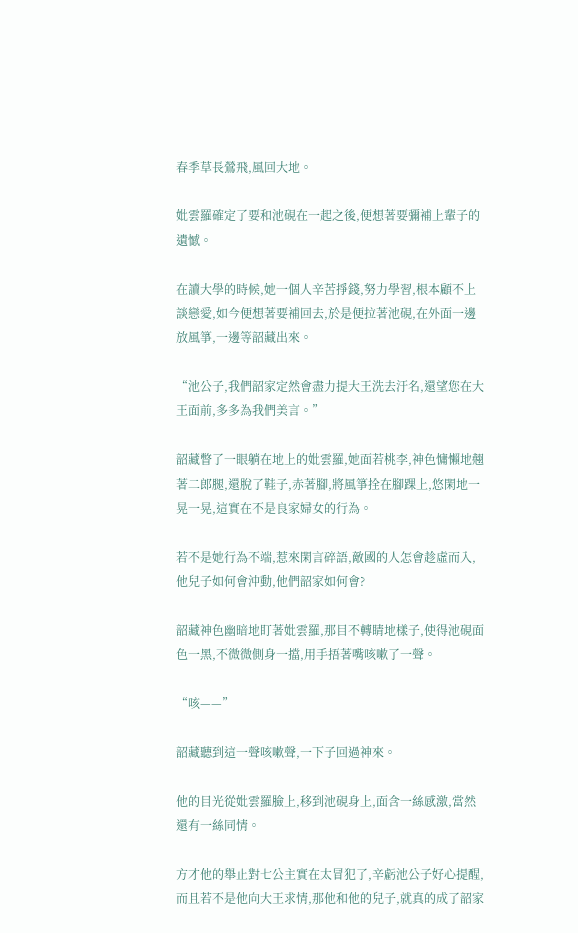春季草長鶯飛,風回大地。

妣雲羅確定了要和池硯在一起之後,便想著要彌補上輩子的遺憾。

在讀大學的時候,她一個人辛苦掙錢,努力學習,根本顧不上談戀愛,如今便想著要補回去,於是便拉著池硯,在外面一邊放風箏,一邊等韶藏出來。

“池公子,我們韶家定然會盡力提大王洗去汙名,還望您在大王面前,多多為我們美言。”

韶藏瞥了一眼躺在地上的妣雲羅,她面若桃李,神色慵懶地翹著二郎腿,還脫了鞋子,赤著腳,將風箏拴在腳踝上,悠閑地一晃一晃,這實在不是良家婦女的行為。

若不是她行為不端,惹來閑言碎語,敵國的人怎會趁虛而入,他兒子如何會沖動,他們韶家如何會?

韶藏神色幽暗地盯著妣雲羅,那目不轉睛地樣子,使得池硯面色一黑,不微微側身一擋,用手捂著嘴咳嗽了一聲。

“咳——”

韶藏聽到這一聲咳嗽聲,一下子回過神來。

他的目光從妣雲羅臉上,移到池硯身上,面含一絲感激,當然還有一絲同情。

方才他的舉止對七公主實在太冒犯了,辛虧池公子好心提醒,而且若不是他向大王求情,那他和他的兒子,就真的成了韶家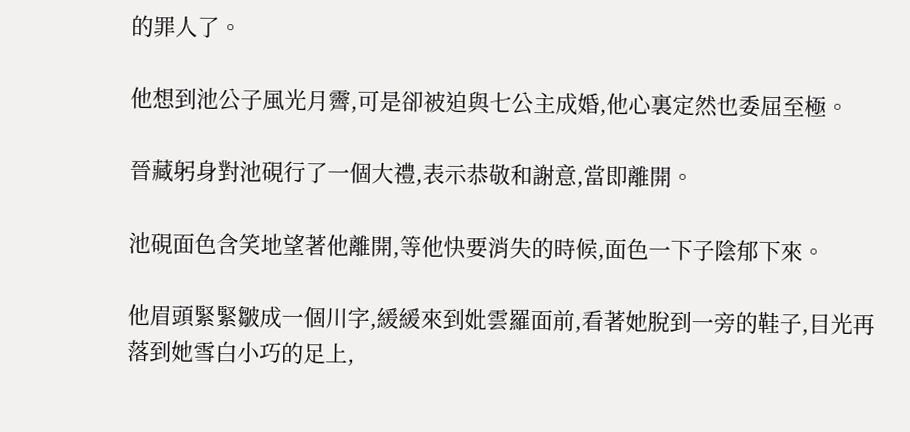的罪人了。

他想到池公子風光月霽,可是卻被迫與七公主成婚,他心裏定然也委屈至極。

晉藏躬身對池硯行了一個大禮,表示恭敬和謝意,當即離開。

池硯面色含笑地望著他離開,等他快要消失的時候,面色一下子陰郁下來。

他眉頭緊緊皺成一個川字,緩緩來到妣雲羅面前,看著她脫到一旁的鞋子,目光再落到她雪白小巧的足上,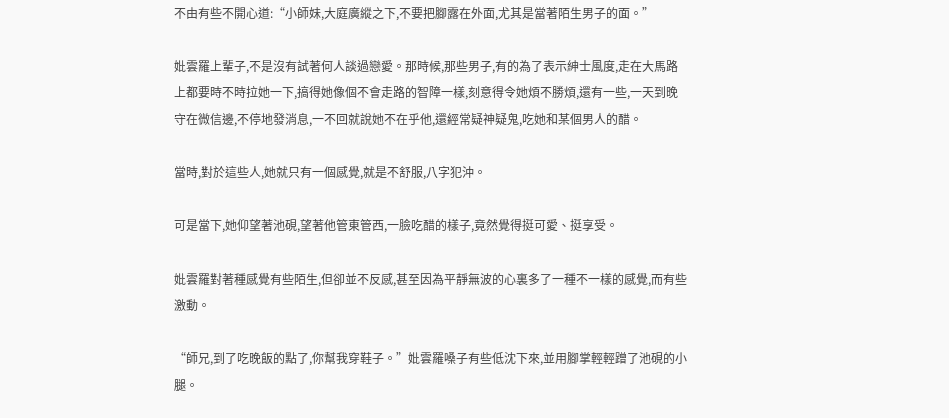不由有些不開心道:“小師妹,大庭廣縱之下,不要把腳露在外面,尤其是當著陌生男子的面。”

妣雲羅上輩子,不是沒有試著何人談過戀愛。那時候,那些男子,有的為了表示紳士風度,走在大馬路上都要時不時拉她一下,搞得她像個不會走路的智障一樣,刻意得令她煩不勝煩,還有一些,一天到晚守在微信邊,不停地發消息,一不回就說她不在乎他,還經常疑神疑鬼,吃她和某個男人的醋。

當時,對於這些人,她就只有一個感覺,就是不舒服,八字犯沖。

可是當下,她仰望著池硯,望著他管東管西,一臉吃醋的樣子,竟然覺得挺可愛、挺享受。

妣雲羅對著種感覺有些陌生,但卻並不反感,甚至因為平靜無波的心裏多了一種不一樣的感覺,而有些激動。

“師兄,到了吃晚飯的點了,你幫我穿鞋子。”妣雲羅嗓子有些低沈下來,並用腳掌輕輕蹭了池硯的小腿。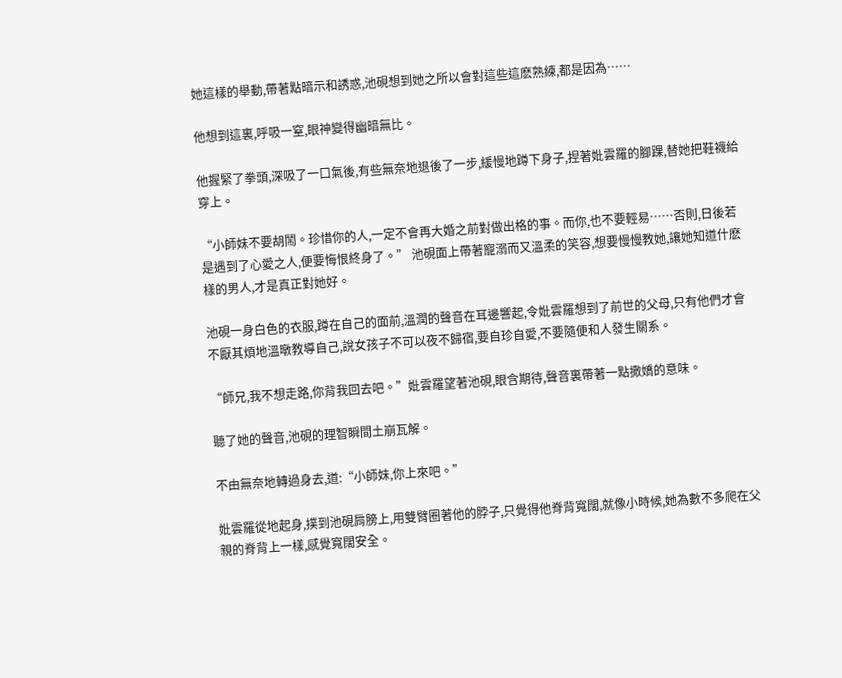她這樣的舉動,帶著點暗示和誘惑,池硯想到她之所以會對這些這麽熟練,都是因為……

他想到這裏,呼吸一窒,眼神變得幽暗無比。

他握緊了拳頭,深吸了一口氣後,有些無奈地退後了一步,緩慢地蹲下身子,捏著妣雲羅的腳踝,替她把鞋襪給穿上。

“小師妹不要胡鬧。珍惜你的人,一定不會再大婚之前對做出格的事。而你,也不要輕易……否則,日後若是遇到了心愛之人,便要悔恨終身了。” 池硯面上帶著寵溺而又溫柔的笑容,想要慢慢教她,讓她知道什麽樣的男人,才是真正對她好。

池硯一身白色的衣服,蹲在自己的面前,溫潤的聲音在耳邊響起,令妣雲羅想到了前世的父母,只有他們才會不厭其煩地溫暾教導自己,說女孩子不可以夜不歸宿,要自珍自愛,不要隨便和人發生關系。

“師兄,我不想走路,你背我回去吧。”妣雲羅望著池硯,眼含期待,聲音裏帶著一點撒嬌的意味。

聽了她的聲音,池硯的理智瞬間土崩瓦解。

不由無奈地轉過身去,道:“小師妹,你上來吧。”

妣雲羅從地起身,撲到池硯肩膀上,用雙臂圈著他的脖子,只覺得他脊背寬闊,就像小時候,她為數不多爬在父親的脊背上一樣,感覺寬闊安全。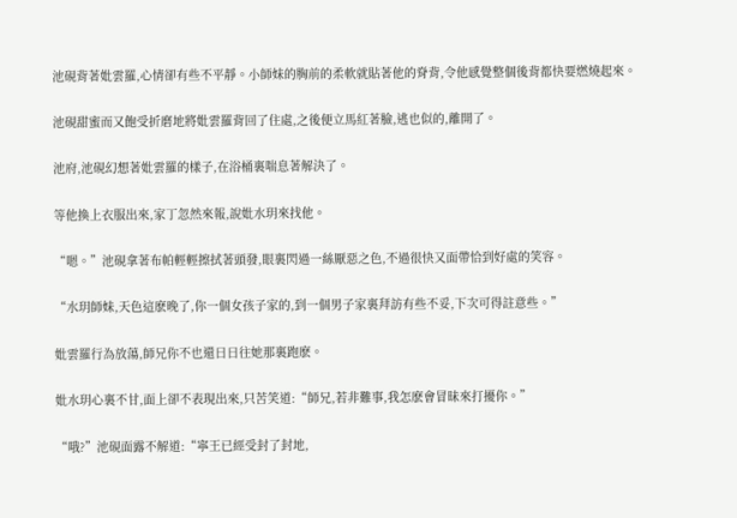池硯背著妣雲羅,心情卻有些不平靜。小師妹的胸前的柔軟就貼著他的脊背,令他感覺整個後背都快要燃燒起來。

池硯甜蜜而又飽受折磨地將妣雲羅背回了住處,之後便立馬紅著臉,逃也似的,離開了。

池府,池硯幻想著妣雲羅的樣子,在浴桶裏喘息著解決了。

等他換上衣服出來,家丁忽然來報,說妣水玥來找他。

“嗯。”池硯拿著布帕輕輕擦拭著頭發,眼裏閃過一絲厭惡之色,不過很快又面帶恰到好處的笑容。

“水玥師妹,天色這麽晚了,你一個女孩子家的,到一個男子家裏拜訪有些不妥,下次可得註意些。”

妣雲羅行為放蕩,師兄你不也還日日往她那裏跑麽。

妣水玥心裏不甘,面上卻不表現出來,只苦笑道:“師兄,若非難事,我怎麽會冒昧來打擾你。”

“哦?”池硯面露不解道:“寧王已經受封了封地,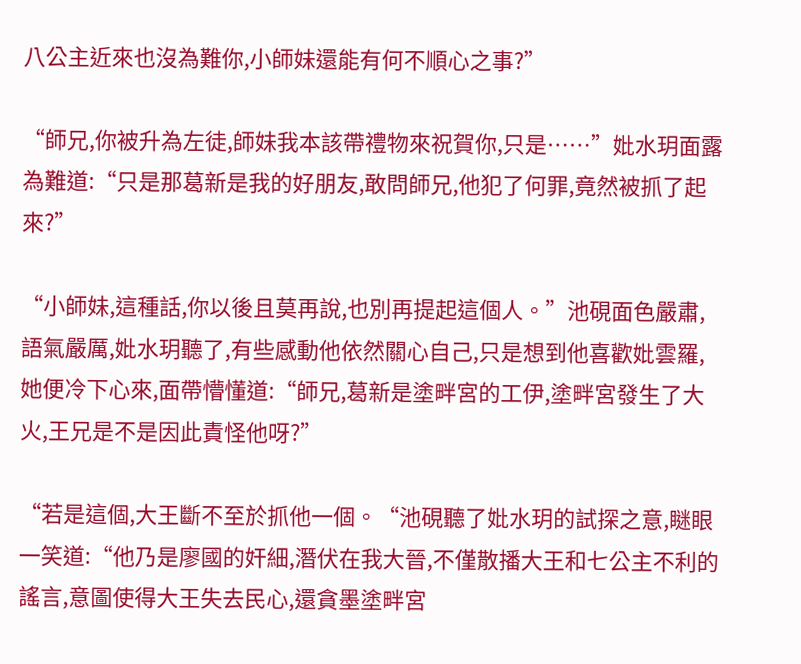八公主近來也沒為難你,小師妹還能有何不順心之事?”

“師兄,你被升為左徒,師妹我本該帶禮物來祝賀你,只是……”妣水玥面露為難道:“只是那葛新是我的好朋友,敢問師兄,他犯了何罪,竟然被抓了起來?”

“小師妹,這種話,你以後且莫再說,也別再提起這個人。”池硯面色嚴肅,語氣嚴厲,妣水玥聽了,有些感動他依然關心自己,只是想到他喜歡妣雲羅,她便冷下心來,面帶懵懂道:“師兄,葛新是塗畔宮的工伊,塗畔宮發生了大火,王兄是不是因此責怪他呀?”

“若是這個,大王斷不至於抓他一個。“池硯聽了妣水玥的試探之意,瞇眼一笑道:“他乃是廖國的奸細,潛伏在我大晉,不僅散播大王和七公主不利的謠言,意圖使得大王失去民心,還貪墨塗畔宮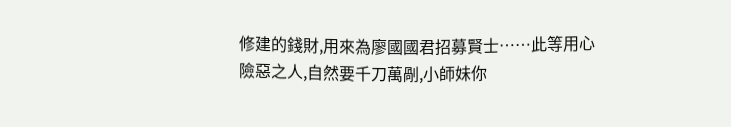修建的錢財,用來為廖國國君招募賢士……此等用心險惡之人,自然要千刀萬剮,小師妹你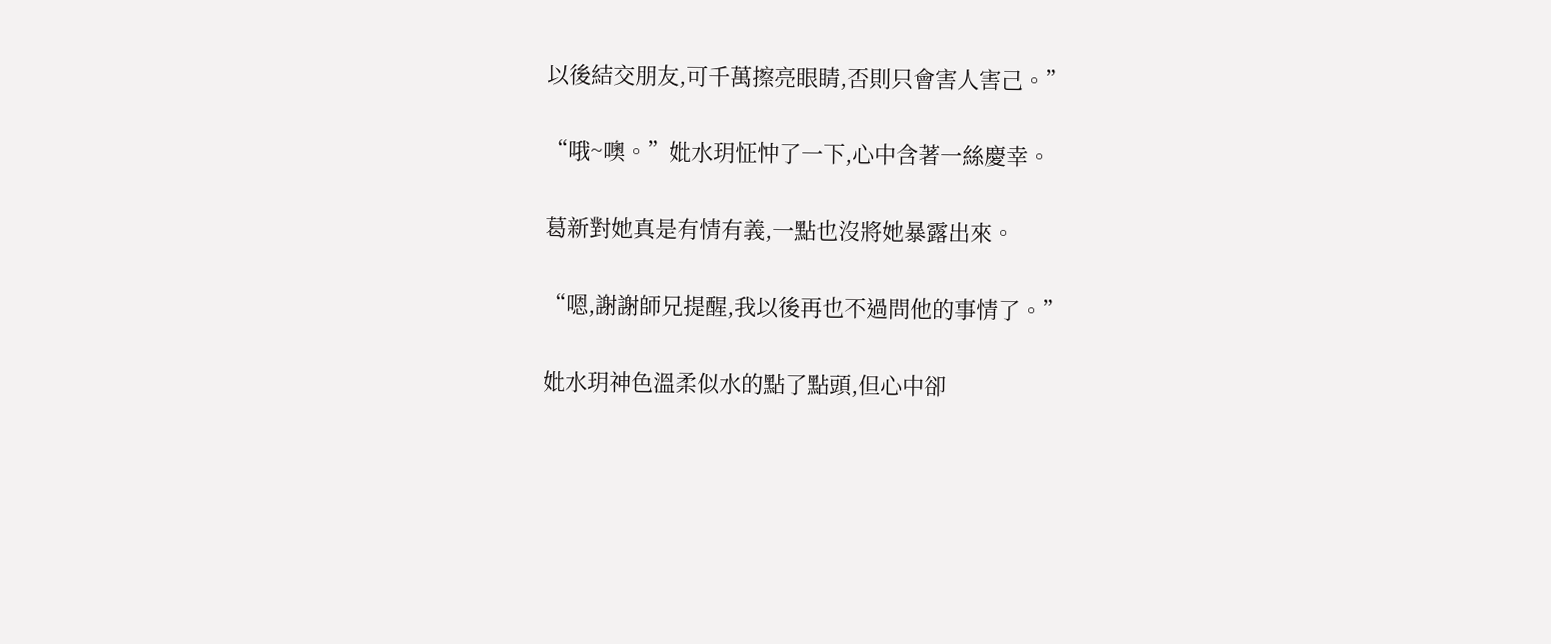以後結交朋友,可千萬擦亮眼睛,否則只會害人害己。”

“哦~噢。”妣水玥怔忡了一下,心中含著一絲慶幸。

葛新對她真是有情有義,一點也沒將她暴露出來。

“嗯,謝謝師兄提醒,我以後再也不過問他的事情了。”

妣水玥神色溫柔似水的點了點頭,但心中卻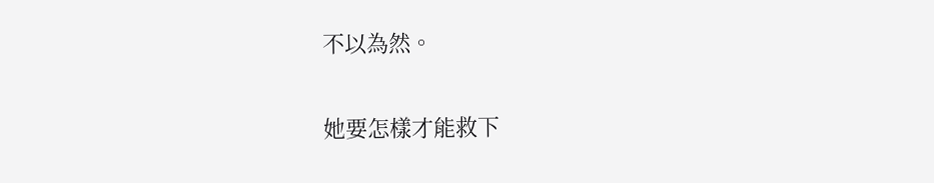不以為然。

她要怎樣才能救下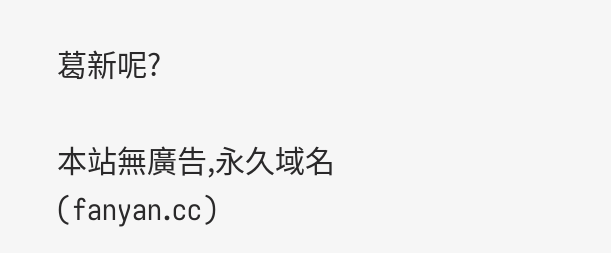葛新呢?

本站無廣告,永久域名(fanyan.cc)